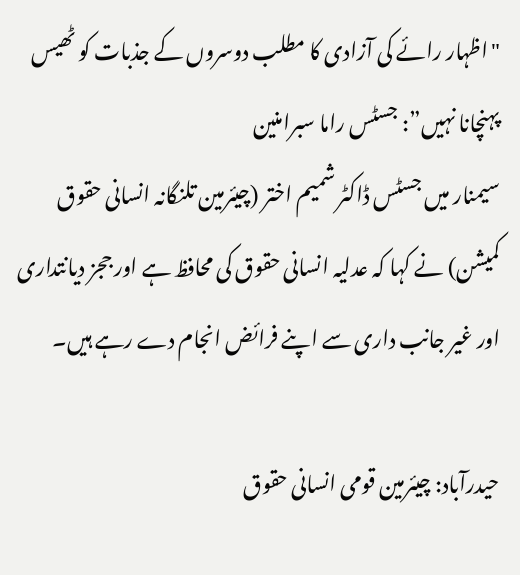"اظہار رائے کی آزادی کا مطلب دوسروں کے جذبات کو ٹھیس پہنچانا نہیں”: جسٹس راما سبرامنین
سیمنار میں جسٹس ڈاکٹر شمیم اختر (چیئرمین تلنگانہ انسانی حقوق کمیشن) نے کہا کہ عدلیہ انسانی حقوق کی محافظ ہے اور ججز دیانتداری اور غیر جانب داری سے اپنے فرائض انجام دے رہے ہیں۔

حیدرآباد: چیئرمین قومی انسانی حقوق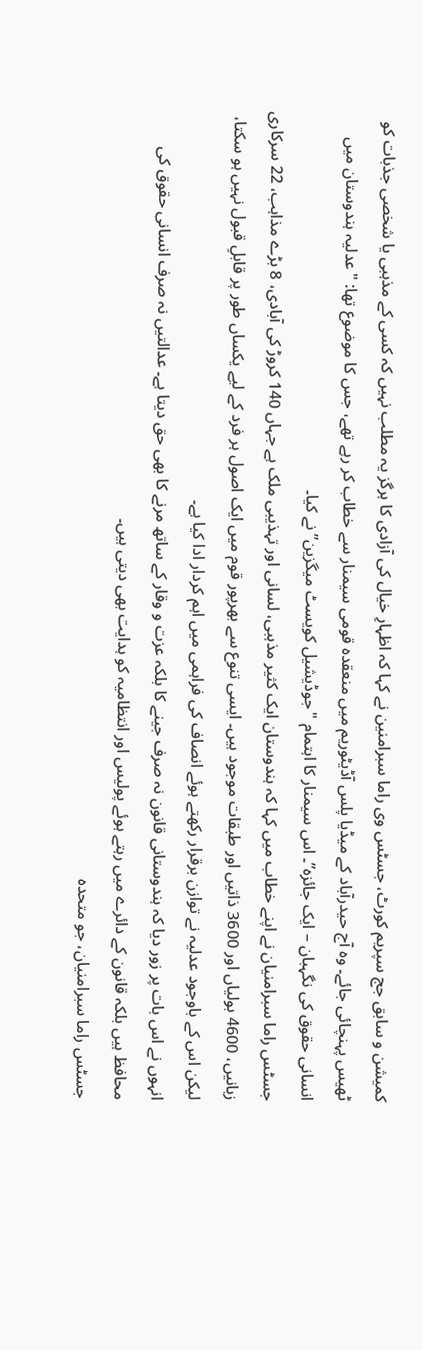کمیشن و سابق جج سپریم کورٹ، جسٹس وی راما سبرامنین نے کہا کہ اظہارِ خیال کی آزادی کا ہرگز یہ مطلب نہیں کہ کسی کے مذہبی یا شخصی جذبات کو ٹھیس پہنچائی جائے۔ وہ آج حیدرآباد کے میڈیا پلس آڈیٹوریم میں منعقدہ قومی سیمنار سے خطاب کر رہے تھے، جس کا موضوع تھا: "عدلیہ ہندوستان میں انسانی حقوق کی نگہبان – ایک جائزہ”۔ اس سیمنار کا اہتمام "جوڈیشیل کویسٹ میگزین” نے کیا۔
جسٹس راما سبرامنیان نے اپنے خطاب میں کہا کہ ہندوستان ایک کثیر مذہبی، لسانی اور تہذیبی ملک ہے جہاں 140 کروڑ کی آبادی، 8 بڑے مذاہب، 22 سرکاری زبانیں، 4600 بولیاں اور 3600 ذاتیں اور طبقات موجود ہیں۔ ایسی تنوع سے بھرپور قوم میں ایک اصول ہر فرد کے لیے یکساں طور پر قابلِ قبول نہیں ہو سکتا، لیکن اس کے باوجود عدلیہ نے توازن برقرار رکھتے ہوئے انصاف کی فراہمی میں اہم کردار ادا کیا ہے۔
انہوں نے اس بات پر زور دیا کہ ہندوستانی قانون نہ صرف جینے کا بلکہ عزت و وقار کے ساتھ مرنے کا بھی حق دیتا ہے۔ عدالتیں نہ صرف انسانی حقوق کی محافظ ہیں بلکہ قانون کے دائرے میں رہتے ہوئے پولیس اور انتظامیہ کو ہدایت بھی دیتی ہیں۔
جسٹس راما سبرامنیان، جو متحدہ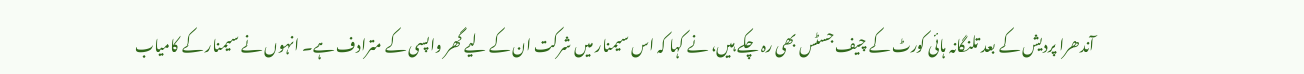آندھرا پردیش کے بعد تلنگانہ ہائی کورٹ کے چیف جسٹس بھی رہ چکے ہیں، نے کہا کہ اس سیمنار میں شرکت ان کے لیے گھر واپسی کے مترادف ہے۔ انہوں نے سیمنار کے کامیاب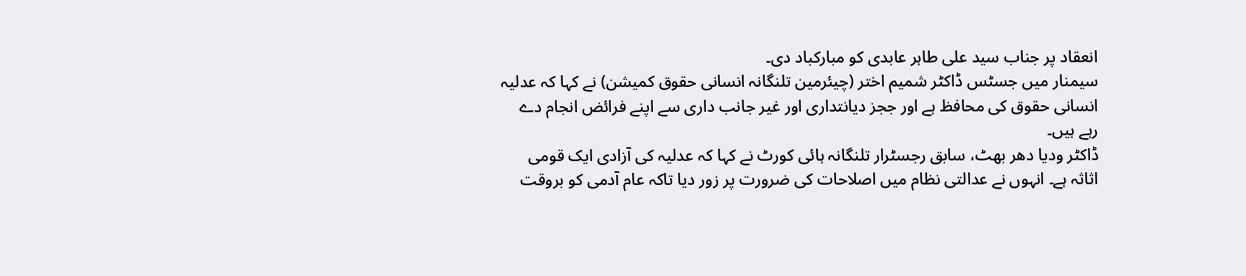انعقاد پر جناب سید علی طاہر عابدی کو مبارکباد دی۔
سیمنار میں جسٹس ڈاکٹر شمیم اختر (چیئرمین تلنگانہ انسانی حقوق کمیشن) نے کہا کہ عدلیہ انسانی حقوق کی محافظ ہے اور ججز دیانتداری اور غیر جانب داری سے اپنے فرائض انجام دے رہے ہیں۔
ڈاکٹر ودیا دھر بھٹ، سابق رجسٹرار تلنگانہ ہائی کورٹ نے کہا کہ عدلیہ کی آزادی ایک قومی اثاثہ ہے۔ انہوں نے عدالتی نظام میں اصلاحات کی ضرورت پر زور دیا تاکہ عام آدمی کو بروقت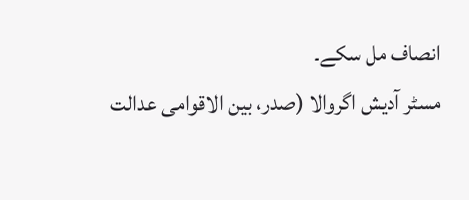انصاف مل سکے۔
مسٹر آدیش اگروالا (صدر، بین الاقوامی عدالت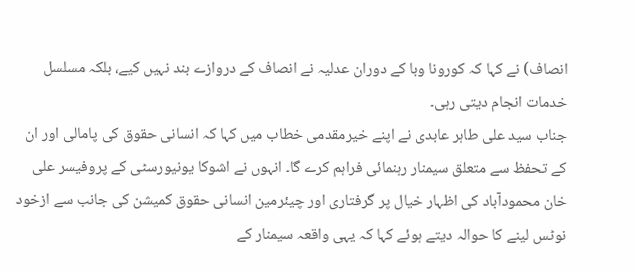انصاف) نے کہا کہ کورونا وبا کے دوران عدلیہ نے انصاف کے دروازے بند نہیں کیے، بلکہ مسلسل خدمات انجام دیتی رہی۔
جناب سید علی طاہر عابدی نے اپنے خیرمقدمی خطاب میں کہا کہ انسانی حقوق کی پامالی اور ان کے تحفظ سے متعلق سیمنار رہنمائی فراہم کرے گا۔ انہوں نے اشوکا یونیورسٹی کے پروفیسر علی خان محمودآباد کی اظہار خیال پر گرفتاری اور چیئرمین انسانی حقوق کمیشن کی جانب سے ازخود نوٹس لینے کا حوالہ دیتے ہوئے کہا کہ یہی واقعہ سیمنار کے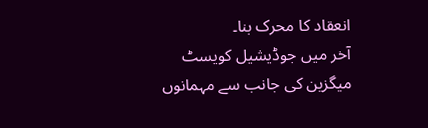انعقاد کا محرک بنا۔
آخر میں جوڈیشیل کویسٹ میگزین کی جانب سے مہمانوں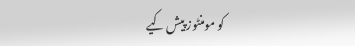کو مومنٹوز پیش کیے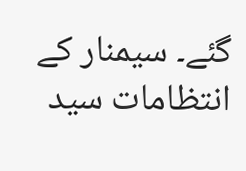گئے۔ سیمنار کے انتظامات سید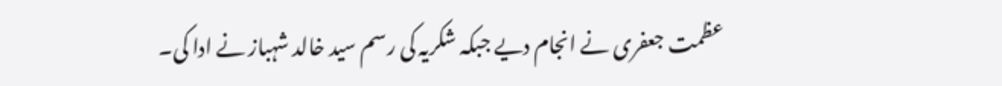عظمت جعفری نے انجام دیے جبکہ شکریہ کی رسم سید خالد شہباز نے ادا کی۔